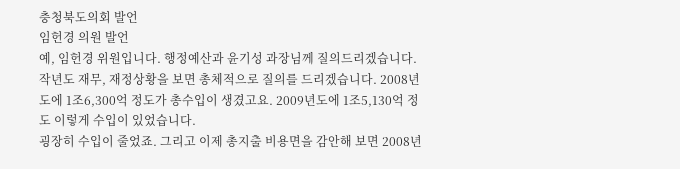충청북도의회 발언
임헌경 의원 발언
예, 임헌경 위원입니다. 행정예산과 윤기성 과장님께 질의드리겠습니다. 작년도 재무, 재정상황을 보면 총체적으로 질의를 드리겠습니다. 2008년도에 1조6,300억 정도가 총수입이 생겼고요. 2009년도에 1조5,130억 정도 이렇게 수입이 있었습니다.
굉장히 수입이 줄었죠. 그리고 이제 총지출 비용면을 감안해 보면 2008년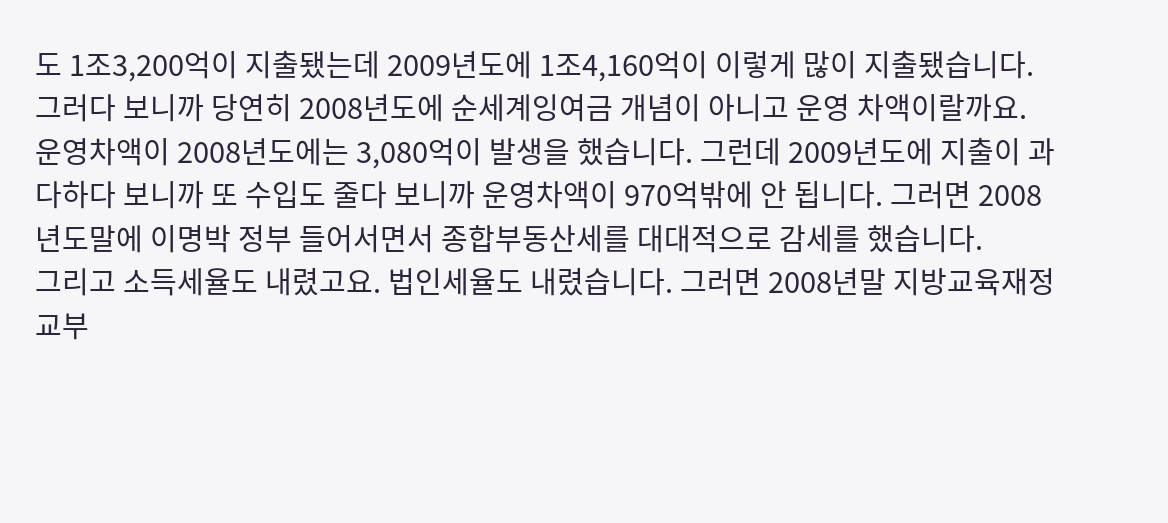도 1조3,200억이 지출됐는데 2009년도에 1조4,160억이 이렇게 많이 지출됐습니다. 그러다 보니까 당연히 2008년도에 순세계잉여금 개념이 아니고 운영 차액이랄까요.
운영차액이 2008년도에는 3,080억이 발생을 했습니다. 그런데 2009년도에 지출이 과다하다 보니까 또 수입도 줄다 보니까 운영차액이 970억밖에 안 됩니다. 그러면 2008년도말에 이명박 정부 들어서면서 종합부동산세를 대대적으로 감세를 했습니다.
그리고 소득세율도 내렸고요. 법인세율도 내렸습니다. 그러면 2008년말 지방교육재정교부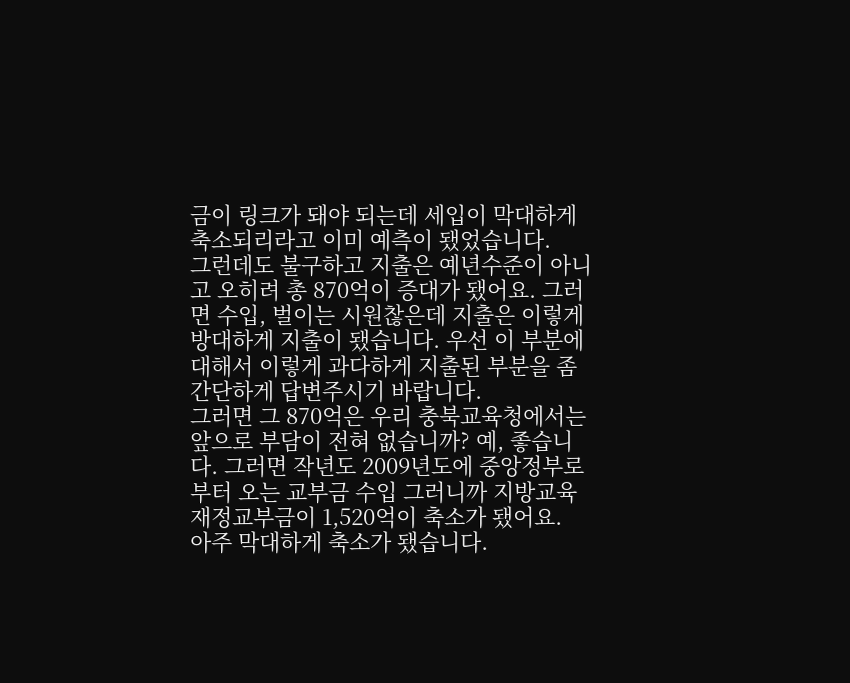금이 링크가 돼야 되는데 세입이 막대하게 축소되리라고 이미 예측이 됐었습니다.
그런데도 불구하고 지출은 예년수준이 아니고 오히려 총 870억이 증대가 됐어요. 그러면 수입, 벌이는 시원찮은데 지출은 이렇게 방대하게 지출이 됐습니다. 우선 이 부분에 대해서 이렇게 과다하게 지출된 부분을 좀 간단하게 답변주시기 바랍니다.
그러면 그 870억은 우리 충북교육청에서는 앞으로 부담이 전혀 없습니까? 예, 좋습니다. 그러면 작년도 2009년도에 중앙정부로부터 오는 교부금 수입 그러니까 지방교육재정교부금이 1,520억이 축소가 됐어요.
아주 막대하게 축소가 됐습니다.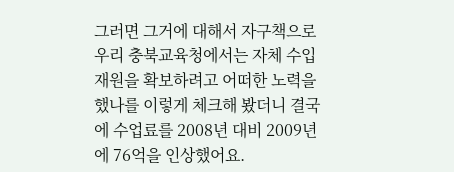그러면 그거에 대해서 자구책으로 우리 충북교육청에서는 자체 수입재원을 확보하려고 어떠한 노력을 했나를 이렇게 체크해 봤더니 결국에 수업료를 2008년 대비 2009년에 76억을 인상했어요.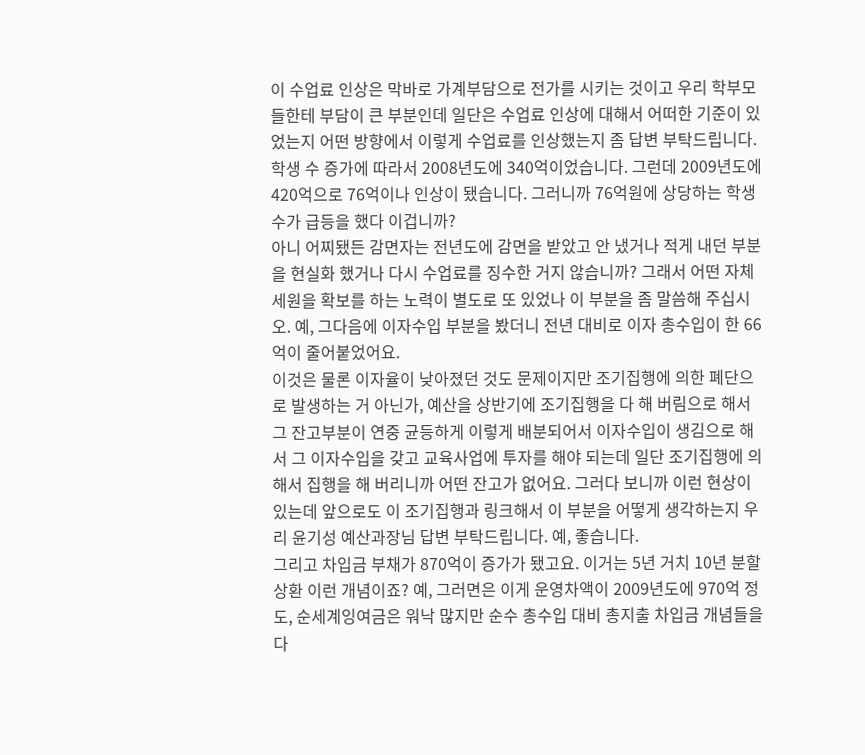이 수업료 인상은 막바로 가계부담으로 전가를 시키는 것이고 우리 학부모들한테 부담이 큰 부분인데 일단은 수업료 인상에 대해서 어떠한 기준이 있었는지 어떤 방향에서 이렇게 수업료를 인상했는지 좀 답변 부탁드립니다.
학생 수 증가에 따라서 2008년도에 340억이었습니다. 그런데 2009년도에 420억으로 76억이나 인상이 됐습니다. 그러니까 76억원에 상당하는 학생 수가 급등을 했다 이겁니까?
아니 어찌됐든 감면자는 전년도에 감면을 받았고 안 냈거나 적게 내던 부분을 현실화 했거나 다시 수업료를 징수한 거지 않습니까? 그래서 어떤 자체 세원을 확보를 하는 노력이 별도로 또 있었나 이 부분을 좀 말씀해 주십시오. 예, 그다음에 이자수입 부분을 봤더니 전년 대비로 이자 총수입이 한 66억이 줄어붙었어요.
이것은 물론 이자율이 낮아졌던 것도 문제이지만 조기집행에 의한 폐단으로 발생하는 거 아닌가, 예산을 상반기에 조기집행을 다 해 버림으로 해서 그 잔고부분이 연중 균등하게 이렇게 배분되어서 이자수입이 생김으로 해서 그 이자수입을 갖고 교육사업에 투자를 해야 되는데 일단 조기집행에 의해서 집행을 해 버리니까 어떤 잔고가 없어요. 그러다 보니까 이런 현상이 있는데 앞으로도 이 조기집행과 링크해서 이 부분을 어떻게 생각하는지 우리 윤기성 예산과장님 답변 부탁드립니다. 예, 좋습니다.
그리고 차입금 부채가 870억이 증가가 됐고요. 이거는 5년 거치 10년 분할상환 이런 개념이죠? 예, 그러면은 이게 운영차액이 2009년도에 970억 정도, 순세계잉여금은 워낙 많지만 순수 총수입 대비 총지출 차입금 개념들을 다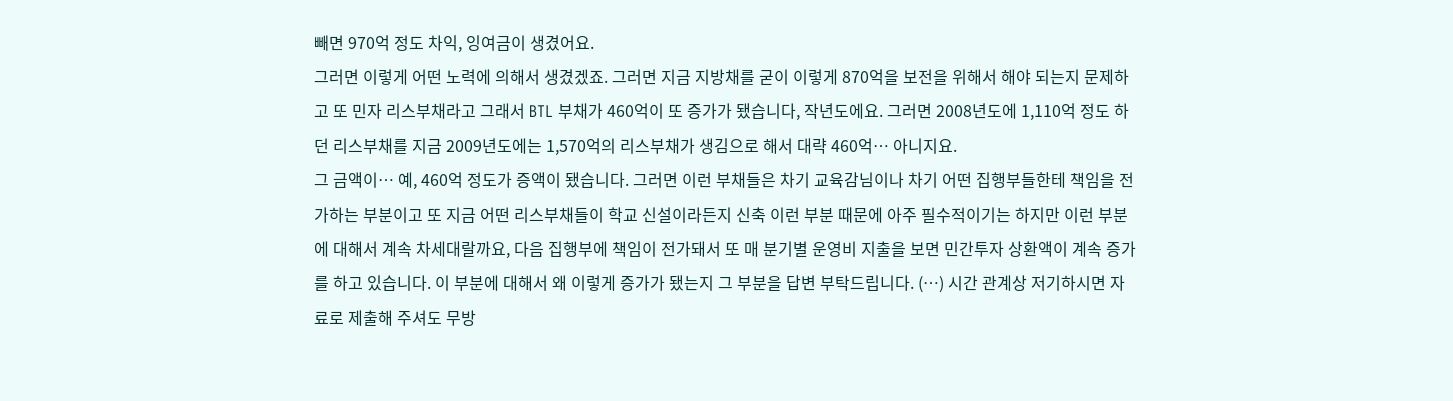빼면 970억 정도 차익, 잉여금이 생겼어요.
그러면 이렇게 어떤 노력에 의해서 생겼겠죠. 그러면 지금 지방채를 굳이 이렇게 870억을 보전을 위해서 해야 되는지 문제하고 또 민자 리스부채라고 그래서 BTL 부채가 460억이 또 증가가 됐습니다, 작년도에요. 그러면 2008년도에 1,110억 정도 하던 리스부채를 지금 2009년도에는 1,570억의 리스부채가 생김으로 해서 대략 460억… 아니지요.
그 금액이… 예, 460억 정도가 증액이 됐습니다. 그러면 이런 부채들은 차기 교육감님이나 차기 어떤 집행부들한테 책임을 전가하는 부분이고 또 지금 어떤 리스부채들이 학교 신설이라든지 신축 이런 부분 때문에 아주 필수적이기는 하지만 이런 부분에 대해서 계속 차세대랄까요, 다음 집행부에 책임이 전가돼서 또 매 분기별 운영비 지출을 보면 민간투자 상환액이 계속 증가를 하고 있습니다. 이 부분에 대해서 왜 이렇게 증가가 됐는지 그 부분을 답변 부탁드립니다. (…) 시간 관계상 저기하시면 자료로 제출해 주셔도 무방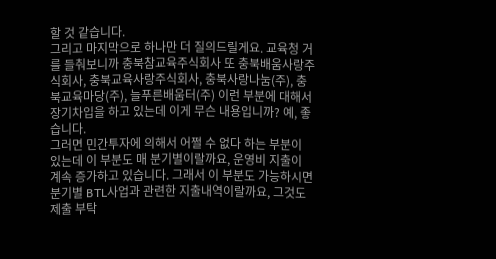할 것 같습니다.
그리고 마지막으로 하나만 더 질의드릴게요. 교육청 거를 들춰보니까 충북참교육주식회사 또 충북배움사랑주식회사, 충북교육사랑주식회사, 충북사랑나눔(주), 충북교육마당(주), 늘푸른배움터(주) 이런 부분에 대해서 장기차입을 하고 있는데 이게 무슨 내용입니까? 예, 좋습니다.
그러면 민간투자에 의해서 어쩔 수 없다 하는 부분이 있는데 이 부분도 매 분기별이랄까요, 운영비 지출이 계속 증가하고 있습니다. 그래서 이 부분도 가능하시면 분기별 BTL사업과 관련한 지출내역이랄까요, 그것도 제출 부탁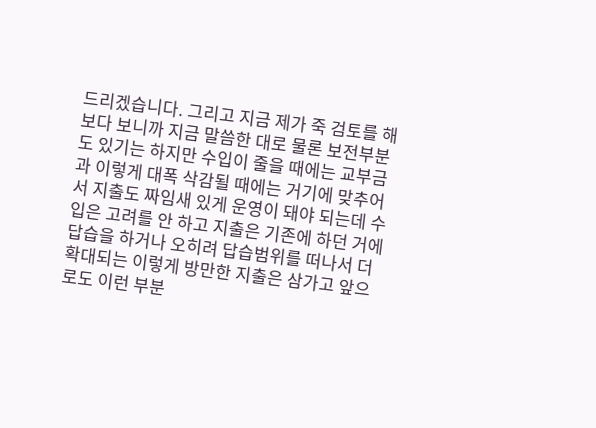드리겠습니다. 그리고 지금 제가 죽 검토를 해 보다 보니까 지금 말씀한 대로 물론 보전부분도 있기는 하지만 수입이 줄을 때에는 교부금과 이렇게 대폭 삭감될 때에는 거기에 맞추어서 지출도 짜임새 있게 운영이 돼야 되는데 수입은 고려를 안 하고 지출은 기존에 하던 거에 답습을 하거나 오히려 답습범위를 떠나서 더 확대되는 이렇게 방만한 지출은 삼가고 앞으로도 이런 부분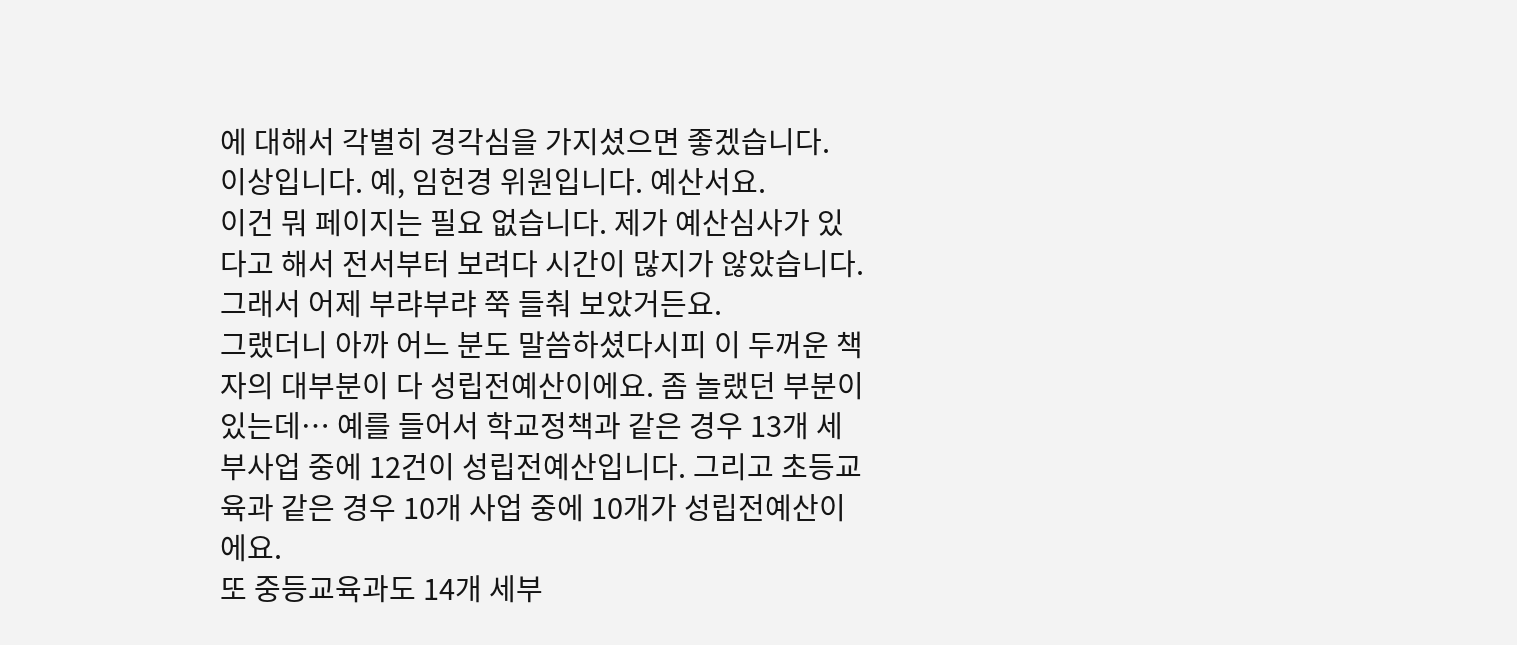에 대해서 각별히 경각심을 가지셨으면 좋겠습니다.
이상입니다. 예, 임헌경 위원입니다. 예산서요.
이건 뭐 페이지는 필요 없습니다. 제가 예산심사가 있다고 해서 전서부터 보려다 시간이 많지가 않았습니다. 그래서 어제 부랴부랴 쭉 들춰 보았거든요.
그랬더니 아까 어느 분도 말씀하셨다시피 이 두꺼운 책자의 대부분이 다 성립전예산이에요. 좀 놀랬던 부분이 있는데… 예를 들어서 학교정책과 같은 경우 13개 세부사업 중에 12건이 성립전예산입니다. 그리고 초등교육과 같은 경우 10개 사업 중에 10개가 성립전예산이에요.
또 중등교육과도 14개 세부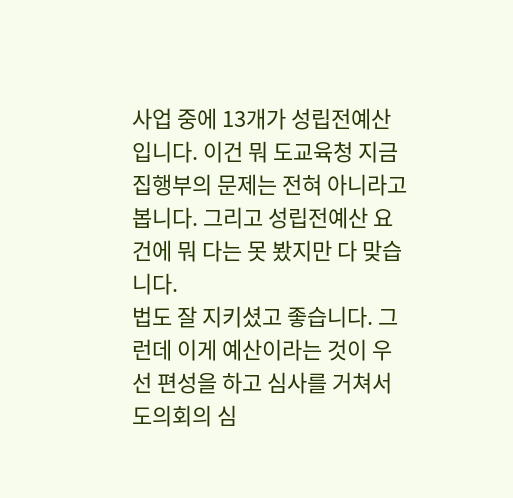사업 중에 13개가 성립전예산입니다. 이건 뭐 도교육청 지금 집행부의 문제는 전혀 아니라고 봅니다. 그리고 성립전예산 요건에 뭐 다는 못 봤지만 다 맞습니다.
법도 잘 지키셨고 좋습니다. 그런데 이게 예산이라는 것이 우선 편성을 하고 심사를 거쳐서 도의회의 심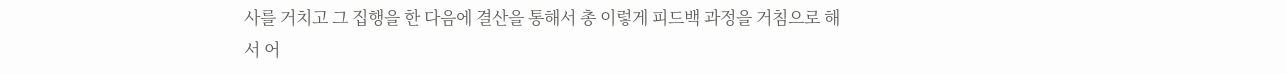사를 거치고 그 집행을 한 다음에 결산을 통해서 총 이렇게 피드백 과정을 거침으로 해서 어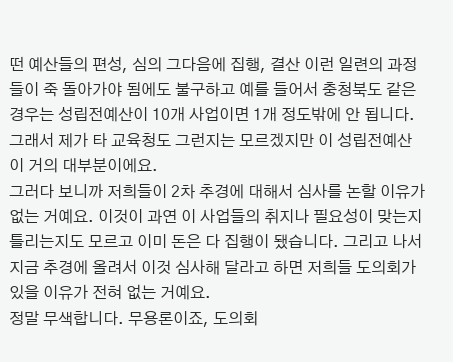떤 예산들의 편성, 심의 그다음에 집행, 결산 이런 일련의 과정들이 죽 돌아가야 됨에도 불구하고 예를 들어서 충청북도 같은 경우는 성립전예산이 10개 사업이면 1개 정도밖에 안 됩니다. 그래서 제가 타 교육청도 그런지는 모르겠지만 이 성립전예산이 거의 대부분이에요.
그러다 보니까 저희들이 2차 추경에 대해서 심사를 논할 이유가 없는 거예요. 이것이 과연 이 사업들의 취지나 필요성이 맞는지 틀리는지도 모르고 이미 돈은 다 집행이 됐습니다. 그리고 나서 지금 추경에 올려서 이것 심사해 달라고 하면 저희들 도의회가 있을 이유가 전혀 없는 거예요.
정말 무색합니다. 무용론이죠, 도의회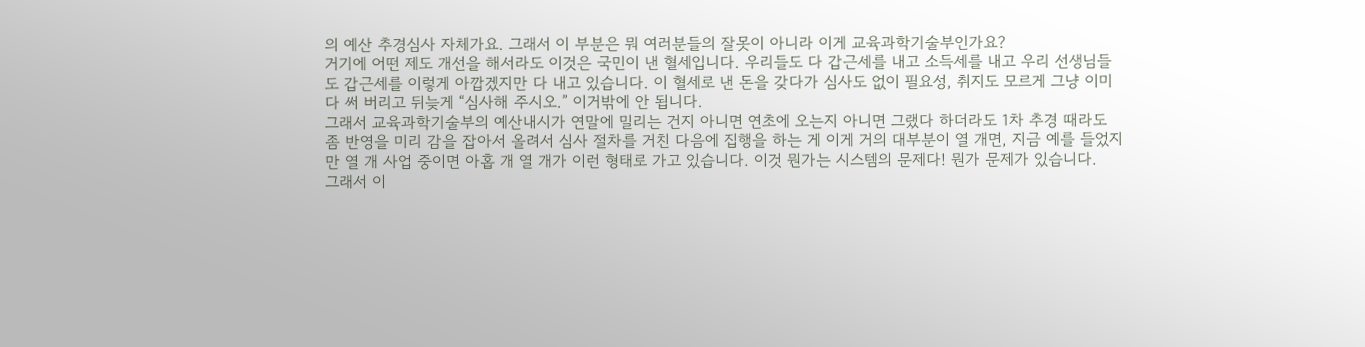의 예산 추경심사 자체가요. 그래서 이 부분은 뭐 여러분들의 잘못이 아니라 이게 교육과학기술부인가요?
거기에 어떤 제도 개선을 해서라도 이것은 국민이 낸 혈세입니다. 우리들도 다 갑근세를 내고 소득세를 내고 우리 선생님들도 갑근세를 이렇게 아깝겠지만 다 내고 있습니다. 이 혈세로 낸 돈을 갖다가 심사도 없이 필요성, 취지도 모르게 그냥 이미 다 써 버리고 뒤늦게 “심사해 주시오.” 이거밖에 안 됩니다.
그래서 교육과학기술부의 예산내시가 연말에 밀리는 건지 아니면 연초에 오는지 아니면 그랬다 하더라도 1차 추경 때라도 좀 반영을 미리 감을 잡아서 올려서 심사 절차를 거친 다음에 집행을 하는 게 이게 거의 대부분이 열 개면, 지금 예를 들었지만 열 개 사업 중이면 아홉 개 열 개가 이런 형태로 가고 있습니다. 이것 뭔가는 시스템의 문제다! 뭔가 문제가 있습니다.
그래서 이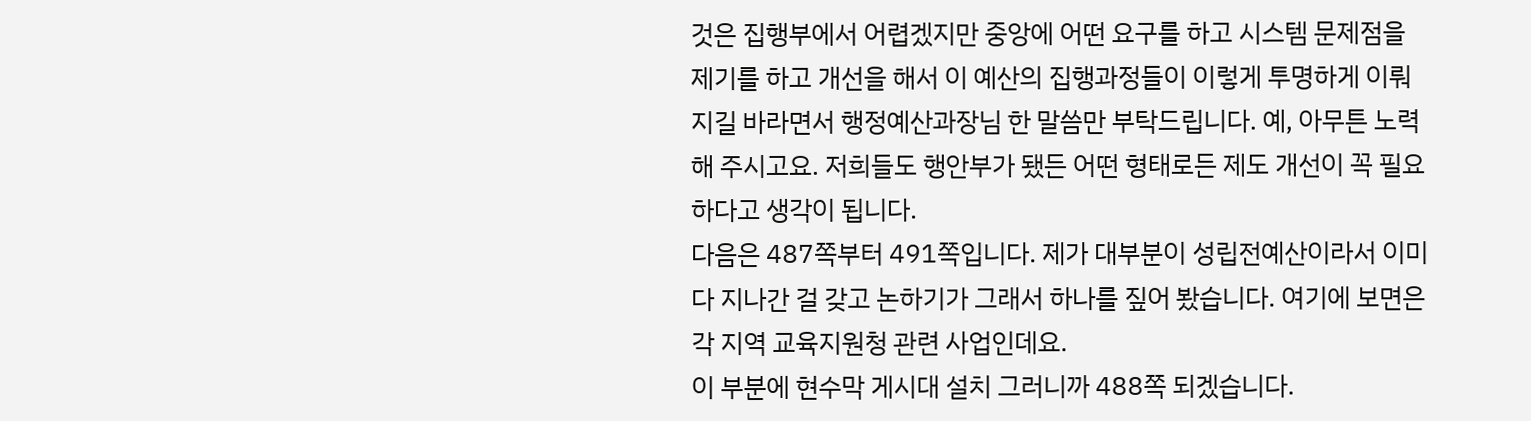것은 집행부에서 어렵겠지만 중앙에 어떤 요구를 하고 시스템 문제점을 제기를 하고 개선을 해서 이 예산의 집행과정들이 이렇게 투명하게 이뤄지길 바라면서 행정예산과장님 한 말씀만 부탁드립니다. 예, 아무튼 노력해 주시고요. 저희들도 행안부가 됐든 어떤 형태로든 제도 개선이 꼭 필요하다고 생각이 됩니다.
다음은 487쪽부터 491쪽입니다. 제가 대부분이 성립전예산이라서 이미 다 지나간 걸 갖고 논하기가 그래서 하나를 짚어 봤습니다. 여기에 보면은 각 지역 교육지원청 관련 사업인데요.
이 부분에 현수막 게시대 설치 그러니까 488쪽 되겠습니다.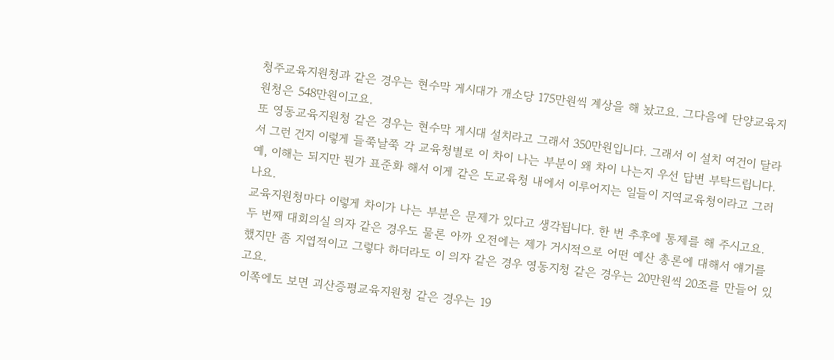청주교육지원청과 같은 경우는 현수막 게시대가 개소당 175만원씩 계상을 해 놨고요. 그다음에 단양교육지원청은 548만원이고요.
또 영동교육지원청 같은 경우는 현수막 게시대 설치라고 그래서 350만원입니다. 그래서 이 설치 여건이 달라서 그런 건지 이렇게 들쭉날쭉 각 교육청별로 이 차이 나는 부분이 왜 차이 나는지 우선 답변 부탁드립니다. 예, 이해는 되지만 뭔가 표준화 해서 이게 같은 도교육청 내에서 이루어지는 일들이 지역교육청이라고 그러나요.
교육지원청마다 이렇게 차이가 나는 부분은 문제가 있다고 생각됩니다. 한 번 추후에 통제를 해 주시고요. 두 번째 대회의실 의자 같은 경우도 물론 아까 오전에는 제가 거시적으로 어떤 예산 총론에 대해서 얘기를 했지만 좀 지엽적이고 그렇다 하더라도 이 의자 같은 경우 영동지청 같은 경우는 20만원씩 20조를 만들어 있고요.
이쪽에도 보면 괴산증평교육지원청 같은 경우는 19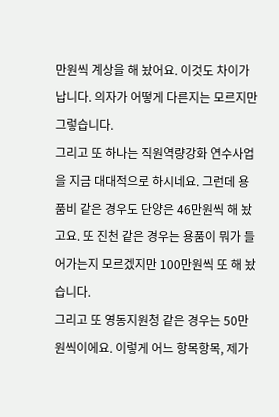만원씩 계상을 해 놨어요. 이것도 차이가 납니다. 의자가 어떻게 다른지는 모르지만 그렇습니다.
그리고 또 하나는 직원역량강화 연수사업을 지금 대대적으로 하시네요. 그런데 용품비 같은 경우도 단양은 46만원씩 해 놨고요. 또 진천 같은 경우는 용품이 뭐가 들어가는지 모르겠지만 100만원씩 또 해 놨습니다.
그리고 또 영동지원청 같은 경우는 50만원씩이에요. 이렇게 어느 항목항목, 제가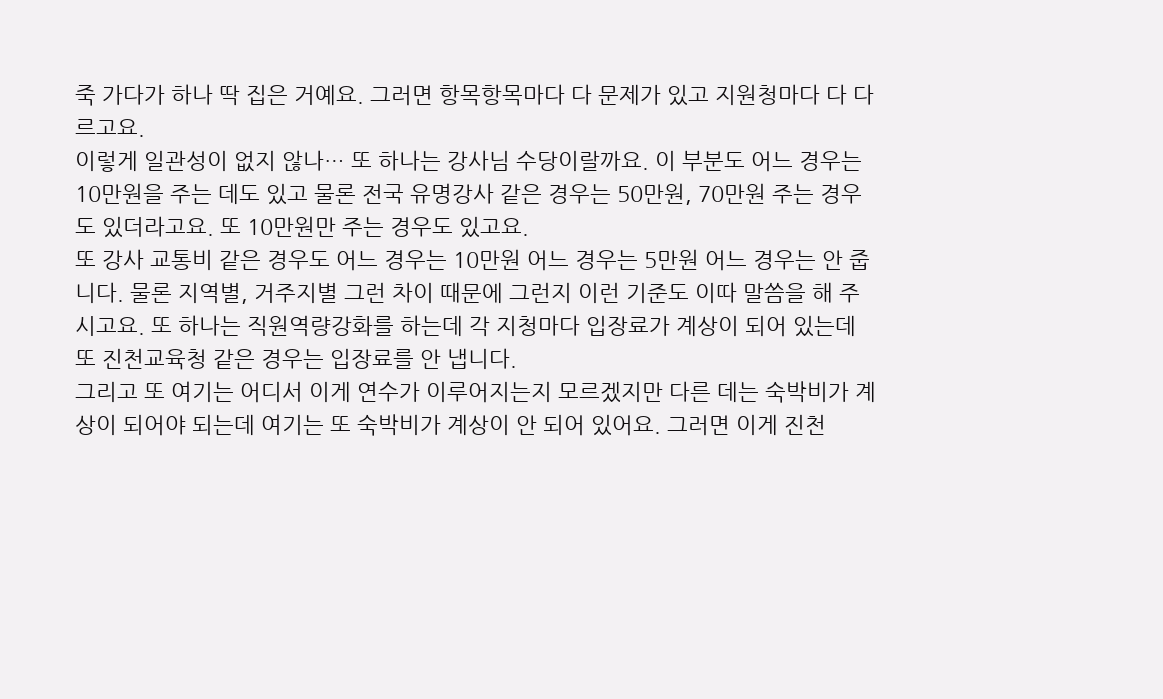죽 가다가 하나 딱 집은 거예요. 그러면 항목항목마다 다 문제가 있고 지원청마다 다 다르고요.
이렇게 일관성이 없지 않나… 또 하나는 강사님 수당이랄까요. 이 부분도 어느 경우는 10만원을 주는 데도 있고 물론 전국 유명강사 같은 경우는 50만원, 70만원 주는 경우도 있더라고요. 또 10만원만 주는 경우도 있고요.
또 강사 교통비 같은 경우도 어느 경우는 10만원 어느 경우는 5만원 어느 경우는 안 줍니다. 물론 지역별, 거주지별 그런 차이 때문에 그런지 이런 기준도 이따 말씀을 해 주시고요. 또 하나는 직원역량강화를 하는데 각 지청마다 입장료가 계상이 되어 있는데 또 진천교육청 같은 경우는 입장료를 안 냅니다.
그리고 또 여기는 어디서 이게 연수가 이루어지는지 모르겠지만 다른 데는 숙박비가 계상이 되어야 되는데 여기는 또 숙박비가 계상이 안 되어 있어요. 그러면 이게 진천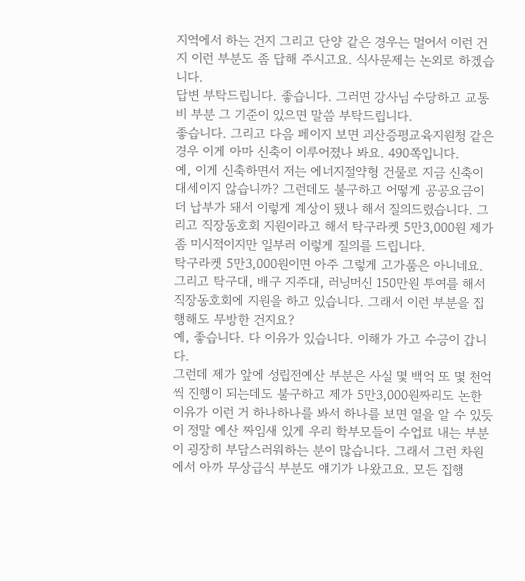지역에서 하는 건지 그리고 단양 같은 경우는 멀어서 이런 건지 이런 부분도 좀 답해 주시고요. 식사문제는 논외로 하겠습니다.
답변 부탁드립니다. 좋습니다. 그러면 강사님 수당하고 교통비 부분 그 기준이 있으면 말씀 부탁드립니다.
좋습니다. 그리고 다음 페이지 보면 괴산증평교육지원청 같은 경우 이게 아마 신축이 이루어졌나 봐요. 490쪽입니다.
예, 이게 신축하면서 저는 에너지절약형 건물로 지금 신축이 대세이지 않습니까? 그런데도 불구하고 어떻게 공공요금이 더 납부가 돼서 이렇게 계상이 됐나 해서 질의드렸습니다. 그리고 직장동호회 지원이라고 해서 탁구라켓 5만3,000원 제가 좀 미시적이지만 일부러 이렇게 질의를 드립니다.
탁구라켓 5만3,000원이면 아주 그렇게 고가품은 아니네요. 그리고 탁구대, 배구 지주대, 러닝머신 150만원 투여를 해서 직장동호회에 지원을 하고 있습니다. 그래서 이런 부분을 집행해도 무방한 건지요?
예, 좋습니다. 다 이유가 있습니다. 이해가 가고 수긍이 갑니다.
그런데 제가 앞에 성립전예산 부분은 사실 몇 백억 또 몇 천억씩 진행이 되는데도 불구하고 제가 5만3,000원짜리도 논한 이유가 이런 거 하나하나를 봐서 하나를 보면 열을 알 수 있듯이 정말 예산 짜임새 있게 우리 학부모들이 수업료 내는 부분이 굉장히 부담스러워하는 분이 많습니다. 그래서 그런 차원에서 아까 무상급식 부분도 얘기가 나왔고요. 모든 집행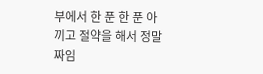부에서 한 푼 한 푼 아끼고 절약을 해서 정말 짜임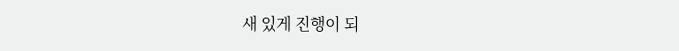새 있게 진행이 되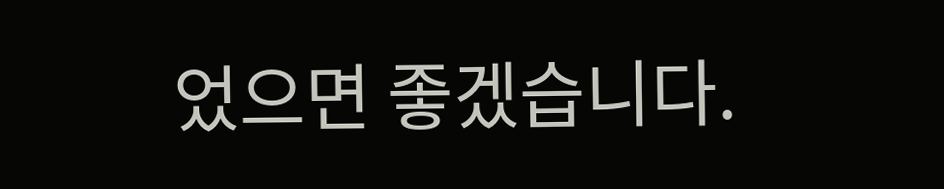었으면 좋겠습니다.